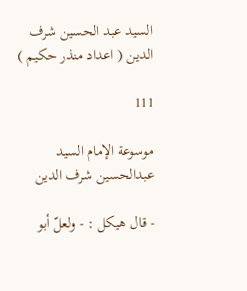السيد عبد الحسين شرف الدين ( اعداد منذر حكيم )

111

موسوعة الإمام السيد عبدالحسين شرف الدين

- قال هيكل : - ولعلّ أبو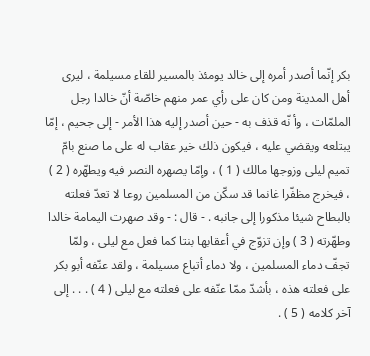بكر إنّما أصدر أمره إلى خالد يومئذ بالمسير للقاء مسيلمة ، ليرى أهل المدينة ومن كان على رأي عمر منهم خاصّة أنّ خالدا رجل الملمّات ، وأ نّه قذف به - حين أصدر إليه هذا الأمر - إلى جحيم ، إمّا يبتلعه ويقضي عليه ، فيكون ذلك خير عقاب له على ما صنع بامّ تميم ليلى وزوجها مالك ( 1 ) ، وإمّا يصهره النصر فيه ويطهّره ( 2 ) ، فيخرج مظفّرا غانما قد سكّن من المسلمين روعا لا تعدّ فعلته بالبطاح شيئا مذكورا إلى جانبه . - قال : - وقد صهرت اليمامة خالدا وطهّرته ( 3 ) وإن تزوّج في أعقابها بنتا كما فعل مع ليلى ، ولمّا تجفّ دماء المسلمين ، ولا دماء أتباع مسيلمة ، ولقد عنّفه أبو بكر على فعلته هذه ، بأشدّ ممّا عنّفه على فعلته مع ليلى ( 4 ) . . . إلى آخر كلامه ( 5 ) .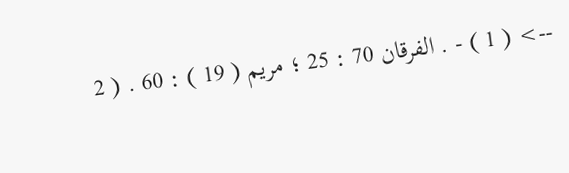--> ( 1 ) - . الفرقان 70 : 25 ؛ مريم ( 19 ) : 60 . ( 2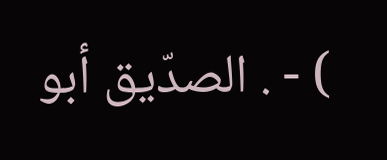) - . الصدّيق أبو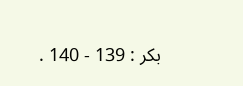بكر : 139 - 140 .